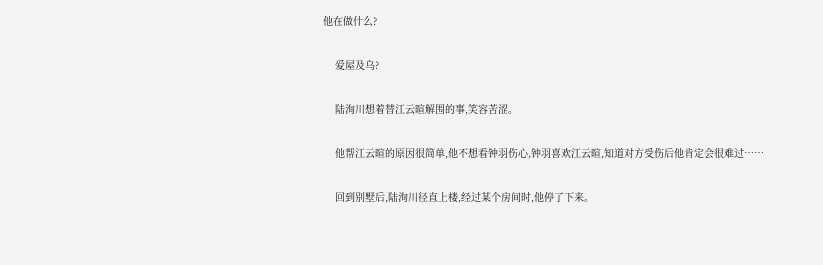他在做什么?

    爱屋及乌?

    陆洵川想着替江云暄解围的事,笑容苦涩。

    他帮江云暄的原因很简单,他不想看钟羽伤心,钟羽喜欢江云暄,知道对方受伤后他肯定会很难过……

    回到别墅后,陆洵川径直上楼,经过某个房间时,他停了下来。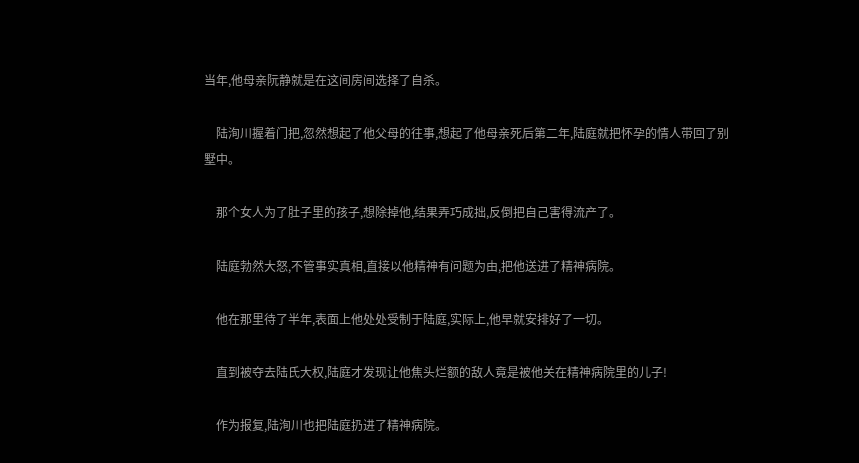当年,他母亲阮静就是在这间房间选择了自杀。

    陆洵川握着门把,忽然想起了他父母的往事,想起了他母亲死后第二年,陆庭就把怀孕的情人带回了别墅中。

    那个女人为了肚子里的孩子,想除掉他,结果弄巧成拙,反倒把自己害得流产了。

    陆庭勃然大怒,不管事实真相,直接以他精神有问题为由,把他送进了精神病院。

    他在那里待了半年,表面上他处处受制于陆庭,实际上,他早就安排好了一切。

    直到被夺去陆氏大权,陆庭才发现让他焦头烂额的敌人竟是被他关在精神病院里的儿子!

    作为报复,陆洵川也把陆庭扔进了精神病院。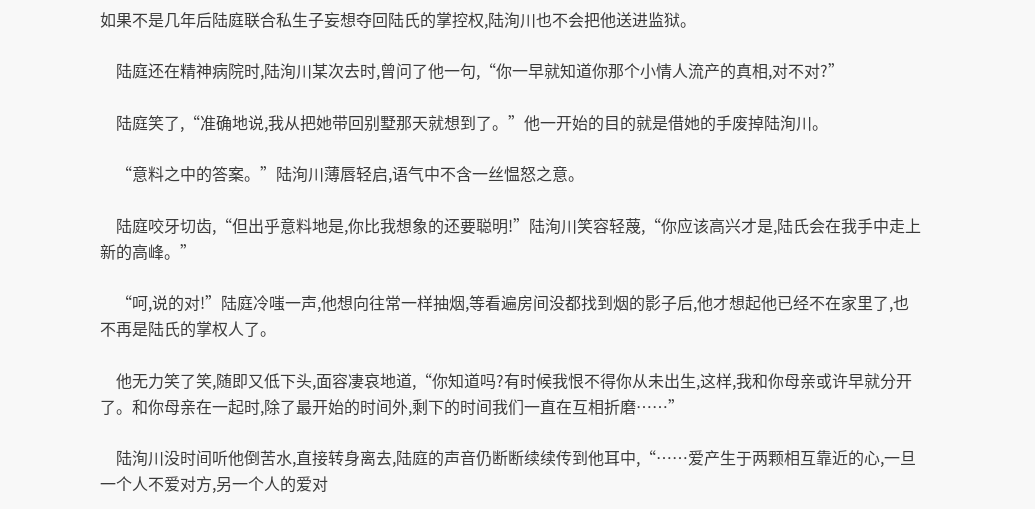如果不是几年后陆庭联合私生子妄想夺回陆氏的掌控权,陆洵川也不会把他送进监狱。

    陆庭还在精神病院时,陆洵川某次去时,曾问了他一句,“你一早就知道你那个小情人流产的真相,对不对?”

    陆庭笑了,“准确地说,我从把她带回别墅那天就想到了。”他一开始的目的就是借她的手废掉陆洵川。

    “意料之中的答案。”陆洵川薄唇轻启,语气中不含一丝愠怒之意。

    陆庭咬牙切齿,“但出乎意料地是,你比我想象的还要聪明!”陆洵川笑容轻蔑,“你应该高兴才是,陆氏会在我手中走上新的高峰。”

    “呵,说的对!”陆庭冷嗤一声,他想向往常一样抽烟,等看遍房间没都找到烟的影子后,他才想起他已经不在家里了,也不再是陆氏的掌权人了。

    他无力笑了笑,随即又低下头,面容凄哀地道,“你知道吗?有时候我恨不得你从未出生,这样,我和你母亲或许早就分开了。和你母亲在一起时,除了最开始的时间外,剩下的时间我们一直在互相折磨……”

    陆洵川没时间听他倒苦水,直接转身离去,陆庭的声音仍断断续续传到他耳中,“……爱产生于两颗相互靠近的心,一旦一个人不爱对方,另一个人的爱对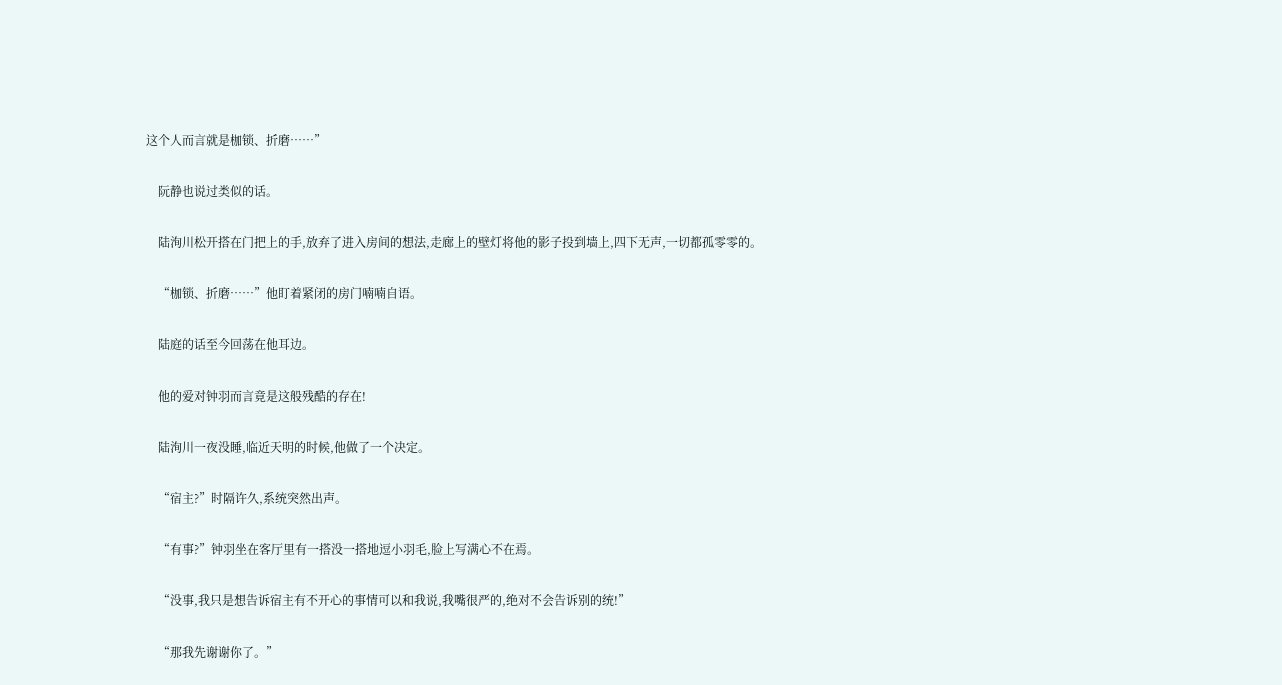这个人而言就是枷锁、折磨……”

    阮静也说过类似的话。

    陆洵川松开搭在门把上的手,放弃了进入房间的想法,走廊上的壁灯将他的影子投到墙上,四下无声,一切都孤零零的。

    “枷锁、折磨……”他盯着紧闭的房门喃喃自语。

    陆庭的话至今回荡在他耳边。

    他的爱对钟羽而言竟是这般残酷的存在!

    陆洵川一夜没睡,临近天明的时候,他做了一个决定。

    “宿主?”时隔许久,系统突然出声。

    “有事?”钟羽坐在客厅里有一搭没一搭地逗小羽毛,脸上写满心不在焉。

    “没事,我只是想告诉宿主有不开心的事情可以和我说,我嘴很严的,绝对不会告诉别的统!”

    “那我先谢谢你了。”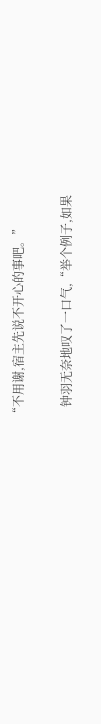“不用谢,宿主先说不开心的事吧。”

    钟羽无奈地叹了一口气,“举个例子,如果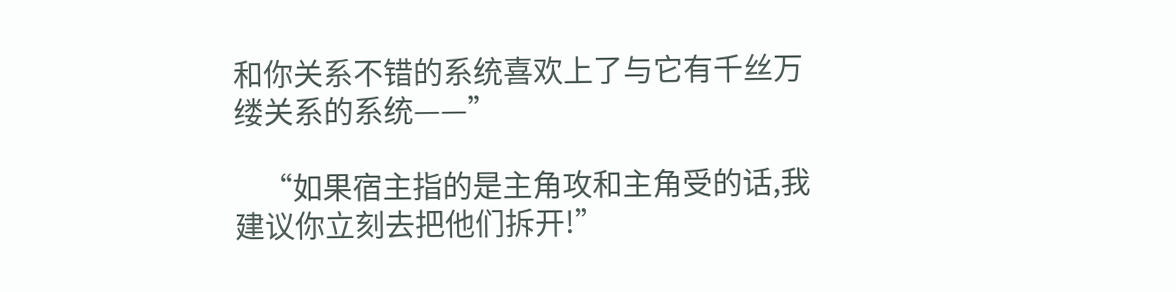和你关系不错的系统喜欢上了与它有千丝万缕关系的系统——”

    “如果宿主指的是主角攻和主角受的话,我建议你立刻去把他们拆开!”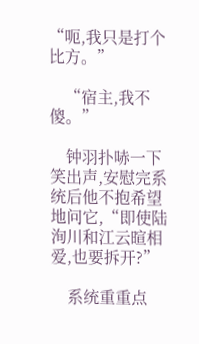“呃,我只是打个比方。”

    “宿主,我不傻。”

    钟羽扑哧一下笑出声,安慰完系统后他不抱希望地问它,“即使陆洵川和江云暄相爱,也要拆开?”

    系统重重点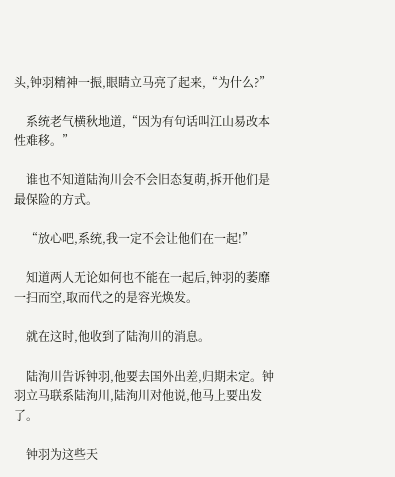头,钟羽精神一振,眼睛立马亮了起来,“为什么?”

    系统老气横秋地道,“因为有句话叫江山易改本性难移。”

    谁也不知道陆洵川会不会旧态复萌,拆开他们是最保险的方式。

    “放心吧,系统,我一定不会让他们在一起!”

    知道两人无论如何也不能在一起后,钟羽的萎靡一扫而空,取而代之的是容光焕发。

    就在这时,他收到了陆洵川的消息。

    陆洵川告诉钟羽,他要去国外出差,归期未定。钟羽立马联系陆洵川,陆洵川对他说,他马上要出发了。

    钟羽为这些天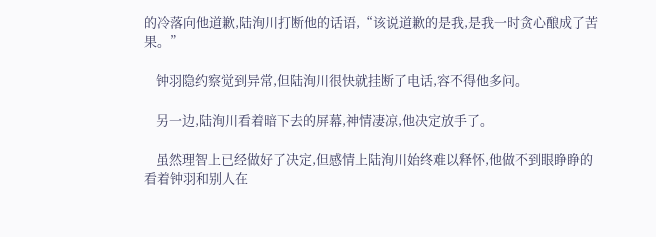的冷落向他道歉,陆洵川打断他的话语,“该说道歉的是我,是我一时贪心酿成了苦果。”

    钟羽隐约察觉到异常,但陆洵川很快就挂断了电话,容不得他多问。

    另一边,陆洵川看着暗下去的屏幕,神情凄凉,他决定放手了。

    虽然理智上已经做好了决定,但感情上陆洵川始终难以释怀,他做不到眼睁睁的看着钟羽和别人在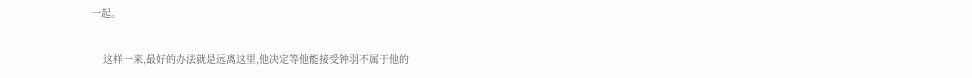一起。

    这样一来,最好的办法就是远离这里,他决定等他能接受钟羽不属于他的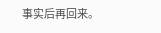事实后再回来。